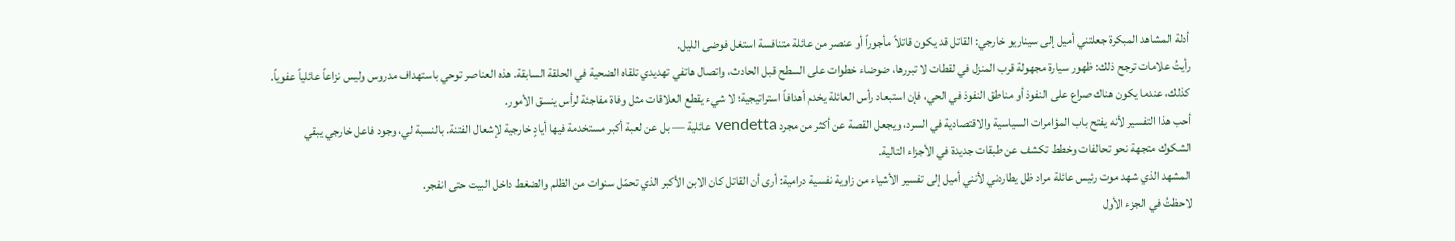أدلة المشاهد المبكرة جعلتني أميل إلى سيناريو خارجي: القاتل قد يكون قاتلاً مأجوراً أو عنصر من عائلة متنافسة استغل فوضى الليل.
رأيتُ علامات ترجح ذلك: ظهور سيارة مجهولة قرب المنزل في لقطات لا تبررها، ضوضاء خطوات على السطح قبل الحادث، واتصال هاتفي تهديدي تلقاه الضحية في الحلقة السابقة. هذه العناصر توحي باستهداف مدروس وليس نزاعاً عائلياً عفوياً. كذلك، عندما يكون هناك صراع على النفوذ أو مناطق النفوذ في الحي، فإن استبعاد رأس العائلة يخدم أهدافاً استراتيجية؛ لا شيء يقطع العلاقات مثل وفاة مفاجئة لرأس ينسق الأمور.
أحب هذا التفسير لأنه يفتح باب المؤامرات السياسية والاقتصادية في السرد، ويجعل القصة عن أكثر من مجرد vendetta عائلية — بل عن لعبة أكبر مستخدمة فيها أيادٍ خارجية لإشعال الفتنة. بالنسبة لي، وجود فاعل خارجي يبقي الشكوك متجهة نحو تحالفات وخطط تكشف عن طبقات جديدة في الأجزاء التالية.
المشهد الذي شهد موت رئيس عائلة مراد ظل يطاردني لأنني أميل إلى تفسير الأشياء من زاوية نفسية درامية: أرى أن القاتل كان الابن الأكبر الذي تحمّل سنوات من الظلم والضغط داخل البيت حتى انفجر.
لاحظتُ في الجزء الأول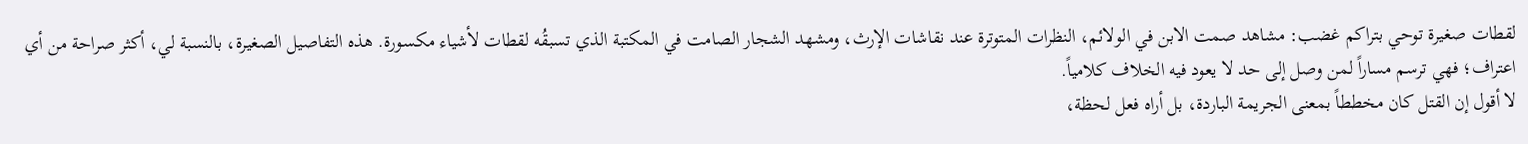لقطات صغيرة توحي بتراكم غضب: مشاهد صمت الابن في الولائم، النظرات المتوترة عند نقاشات الإرث، ومشهد الشجار الصامت في المكتبة الذي تسبقُه لقطات لأشياء مكسورة. هذه التفاصيل الصغيرة، بالنسبة لي، أكثر صراحة من أي اعتراف؛ فهي ترسم مساراً لمن وصل إلى حد لا يعود فيه الخلاف كلامياً.
لا أقول إن القتل كان مخططاً بمعنى الجريمة الباردة، بل أراه فعل لحظة،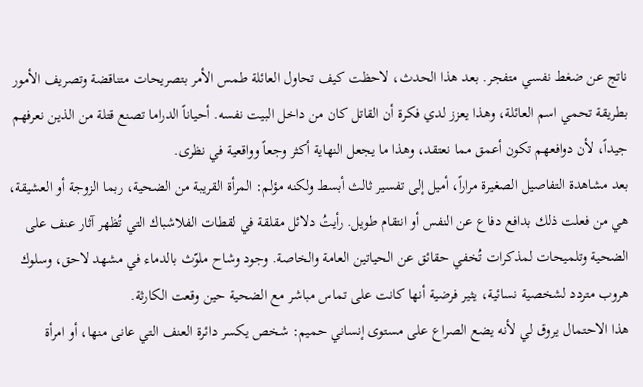ناتج عن ضغط نفسي متفجر. بعد هذا الحدث، لاحظت كيف تحاول العائلة طمس الأمر بتصريحات متناقضة وتصريف الأمور بطريقة تحمي اسم العائلة، وهذا يعزز لدي فكرة أن القاتل كان من داخل البيت نفسه. أحياناً الدراما تصنع قتلة من الذين نعرفهم جيداً، لأن دوافعهم تكون أعمق مما نعتقد، وهذا ما يجعل النهاية أكثر وجعاً وواقعية في نظرى.
بعد مشاهدة التفاصيل الصغيرة مراراً، أميل إلى تفسير ثالث أبسط ولكنه مؤلم: المرأة القريبة من الضحية، ربما الزوجة أو العشيقة، هي من فعلت ذلك بدافع دفاع عن النفس أو انتقام طويل. رأيتُ دلائل مقلقة في لقطات الفلاشباك التي تُظهر آثار عنف على الضحية وتلميحات لمذكرات تُخفي حقائق عن الحياتين العامة والخاصة. وجود وشاح ملوّث بالدماء في مشهد لاحق، وسلوك هروب متردد لشخصية نسائية، يثير فرضية أنها كانت على تماس مباشر مع الضحية حين وقعت الكارثة.
هذا الاحتمال يروق لي لأنه يضع الصراع على مستوى إنساني حميم: شخص يكسر دائرة العنف التي عانى منها، أو امرأة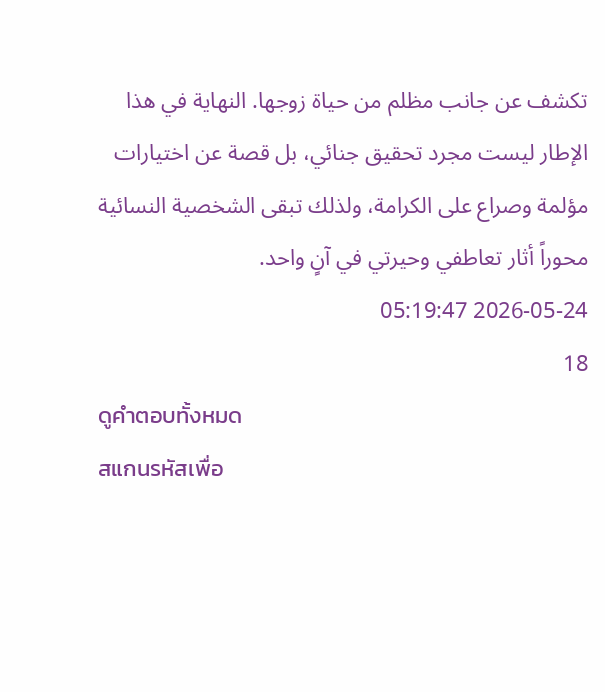تكشف عن جانب مظلم من حياة زوجها. النهاية في هذا الإطار ليست مجرد تحقيق جنائي، بل قصة عن اختيارات مؤلمة وصراع على الكرامة، ولذلك تبقى الشخصية النسائية محوراً أثار تعاطفي وحيرتي في آنٍ واحد.
2026-05-24 05:19:47
18
ดูคำตอบทั้งหมด
สแกนรหัสเพื่อ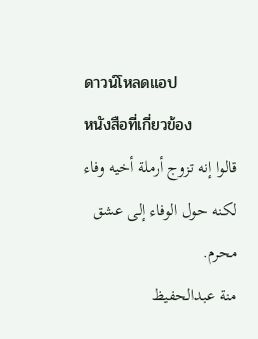ดาวน์โหลดแอป
หนังสือที่เกี่ยวข้อง
قالوا إنه تزوج أرملة أخيه وفاء لكنه حول الوفاء إلى عشق محرم.
منة عبدالحفيظ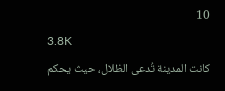10
3.8K
كانت المدينة تُدعى الظلال، حيث يحكم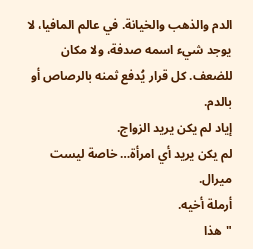الدم والذهب والخيانة. في عالم المافيا، لا يوجد شيء اسمه صدفة، ولا مكان للضعف. كل قرار يُدفع ثمنه بالرصاص أو بالدم.
إياد لم يكن يريد الزواج.
لم يكن يريد أي امرأة… خاصة ليست ميرال.
أرملة أخيه.
"هذا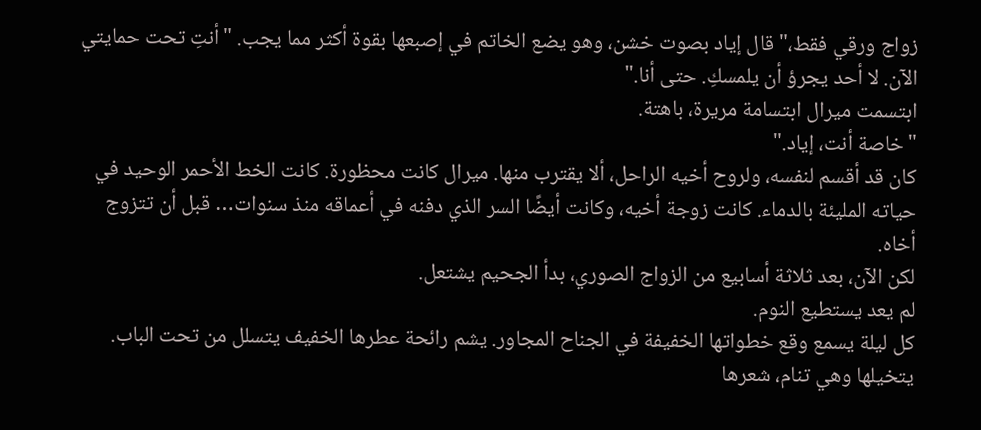زواج ورقي فقط،" قال إياد بصوت خشن، وهو يضع الخاتم في إصبعها بقوة أكثر مما يجب. "أنتِ تحت حمايتي الآن. لا أحد يجرؤ أن يلمسكِ. حتى أنا."
ابتسمت ميرال ابتسامة مريرة، باهتة.
"خاصة أنت، إياد."
كان قد أقسم لنفسه، ولروح أخيه الراحل، ألا يقترب منها. ميرال كانت محظورة. كانت الخط الأحمر الوحيد في حياته المليئة بالدماء. كانت زوجة أخيه، وكانت أيضًا السر الذي دفنه في أعماقه منذ سنوات… قبل أن تتزوج أخاه.
لكن الآن، بعد ثلاثة أسابيع من الزواج الصوري، بدأ الجحيم يشتعل.
لم يعد يستطيع النوم.
كل ليلة يسمع وقع خطواتها الخفيفة في الجناح المجاور. يشم رائحة عطرها الخفيف يتسلل من تحت الباب. يتخيلها وهي تنام، شعرها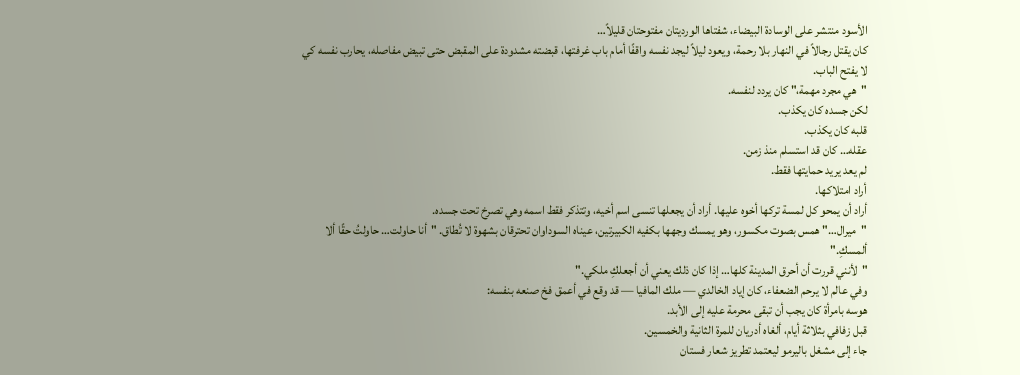الأسود منتشر على الوسادة البيضاء، شفتاها الورديتان مفتوحتان قليلاً…
كان يقتل رجالاً في النهار بلا رحمة، ويعود ليلاً ليجد نفسه واقفًا أمام باب غرفتها، قبضته مشدودة على المقبض حتى تبيض مفاصله، يحارب نفسه كي لا يفتح الباب.
"هي مجرد مهمة،" كان يردد لنفسه.
لكن جسده كان يكذب.
قلبه كان يكذب.
عقله… كان قد استسلم منذ زمن.
لم يعد يريد حمايتها فقط.
أراد امتلاكها.
أراد أن يمحو كل لمسة تركها أخوه عليها. أراد أن يجعلها تنسى اسم أخيه، وتتذكر فقط اسمه وهي تصرخ تحت جسده.
"ميرال…" همس بصوت مكسور، وهو يمسك وجهها بكفيه الكبيرتين، عيناه السوداوان تحترقان بشهوة لا تُطاق. "أنا حاولت… حاولتُ حقًا ألا ألمسكِ."
"لأنني قررت أن أحرق المدينة كلها… إذا كان ذلك يعني أن أجعلكِ ملكي."
وفي عالم لا يرحم الضعفاء، كان إياد الخالدي — ملك المافيا — قد وقع في أعمق فخ صنعه بنفسه:
هوسه بامرأة كان يجب أن تبقى محرمة عليه إلى الأبد.
قبل زفافي بثلاثة أيام، ألغاه أدريان للمرة الثانية والخمسين.
جاء إلى مشغل باليرمو ليعتمد تطريز شعار فستان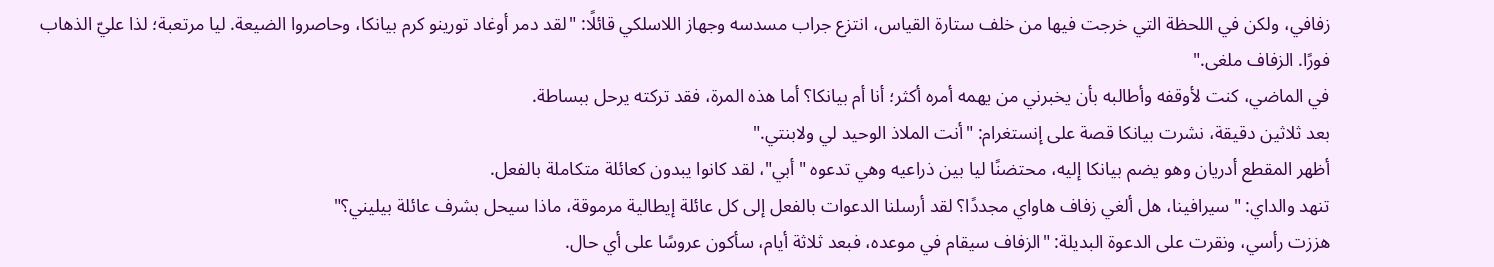زفافي، ولكن في اللحظة التي خرجت فيها من خلف ستارة القياس، انتزع جراب مسدسه وجهاز اللاسلكي قائلًا: "لقد دمر أوغاد تورينو كرم بيانكا، وحاصروا الضيعة. ليا مرتعبة؛ لذا عليّ الذهاب فورًا. الزفاف ملغى."
في الماضي، كنت لأوقفه وأطالبه بأن يخبرني من يهمه أمره أكثر؛ أنا أم بيانكا؟ أما هذه المرة، فقد تركته يرحل ببساطة.
بعد ثلاثين دقيقة، نشرت بيانكا قصة على إنستغرام: "أنت الملاذ الوحيد لي ولابنتي."
أظهر المقطع أدريان وهو يضم بيانكا إليه، محتضنًا ليا بين ذراعيه وهي تدعوه "أبي"، لقد كانوا يبدون كعائلة متكاملة بالفعل.
تنهد والداي: "سيرافينا، هل ألغي زفاف هاواي مجددًا؟ لقد أرسلنا الدعوات بالفعل إلى كل عائلة إيطالية مرموقة، ماذا سيحل بشرف عائلة بيليني؟"
هززت رأسي، ونقرت على الدعوة البديلة: "الزفاف سيقام في موعده، فبعد ثلاثة أيام، سأكون عروسًا على أي حال.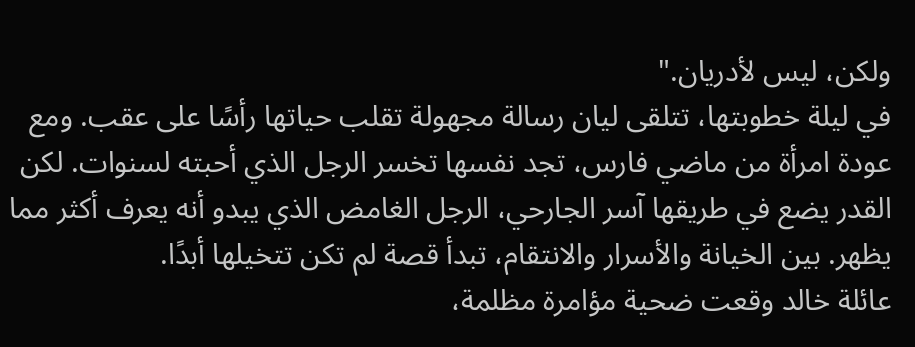ولكن، ليس لأدريان."
في ليلة خطوبتها، تتلقى ليان رسالة مجهولة تقلب حياتها رأسًا على عقب. ومع عودة امرأة من ماضي فارس، تجد نفسها تخسر الرجل الذي أحبته لسنوات. لكن القدر يضع في طريقها آسر الجارحي، الرجل الغامض الذي يبدو أنه يعرف أكثر مما يظهر. بين الخيانة والأسرار والانتقام، تبدأ قصة لم تكن تتخيلها أبدًا.
عائلة خالد وقعت ضحية مؤامرة مظلمة،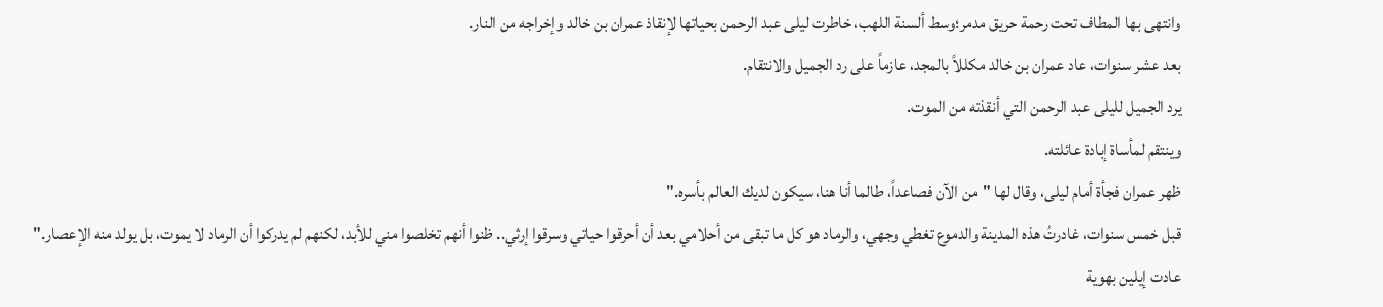وانتهى بها المطاف تحت رحمة حريق مدمر؛وسط ألسنة اللهب، خاطرت ليلى عبد الرحمن بحياتها لإنقاذ عمران بن خالد وإخراجه من النار.
بعد عشر سنوات، عاد عمران بن خالد مكللاً بالمجد، عازماً على رد الجميل والانتقام.
يرد الجميل لليلى عبد الرحمن التي أنقذته من الموت.
وينتقم لمأساة إبادة عائلته.
ظهر عمران فجأة أمام ليلى، وقال لها "من الآن فصاعداً، طالما أنا هنا، سيكون لديك العالم بأسره."
قبل خمس سنوات، غادرتُ هذه المدينة والدموع تغطي وجهي، والرماد هو كل ما تبقى من أحلامي بعد أن أحرقوا حياتي وسرقوا إرثي.. ظنوا أنهم تخلصوا مني للأبد، لكنهم لم يدركوا أن الرماد لا يموت، بل يولد منه الإعصار."
عادت إيلين بهوية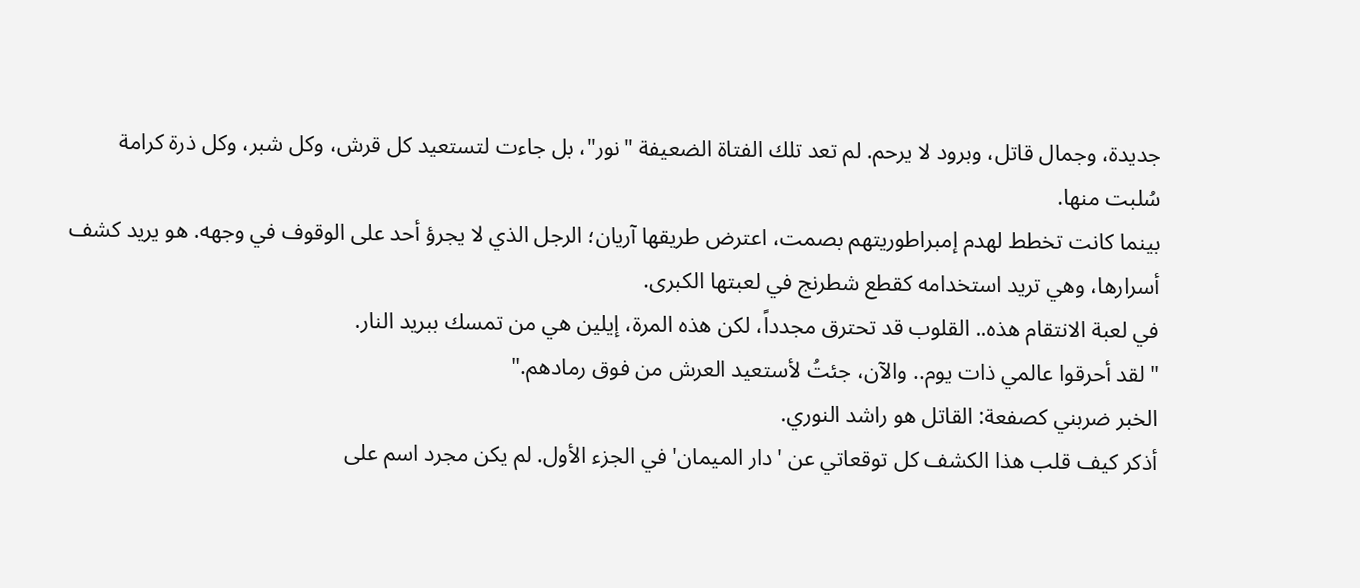جديدة، وجمال قاتل، وبرود لا يرحم. لم تعد تلك الفتاة الضعيفة "نور"، بل جاءت لتستعيد كل قرش، وكل شبر، وكل ذرة كرامة سُلبت منها.
بينما كانت تخطط لهدم إمبراطوريتهم بصمت، اعترض طريقها آريان؛ الرجل الذي لا يجرؤ أحد على الوقوف في وجهه. هو يريد كشف أسرارها، وهي تريد استخدامه كقطع شطرنج في لعبتها الكبرى.
في لعبة الانتقام هذه.. القلوب قد تحترق مجدداً، لكن هذه المرة، إيلين هي من تمسك ببريد النار.
"لقد أحرقوا عالمي ذات يوم.. والآن، جئتُ لأستعيد العرش من فوق رمادهم."
الخبر ضربني كصفعة: القاتل هو راشد النوري.
أذكر كيف قلب هذا الكشف كل توقعاتي عن 'دار الميمان' في الجزء الأول. لم يكن مجرد اسم على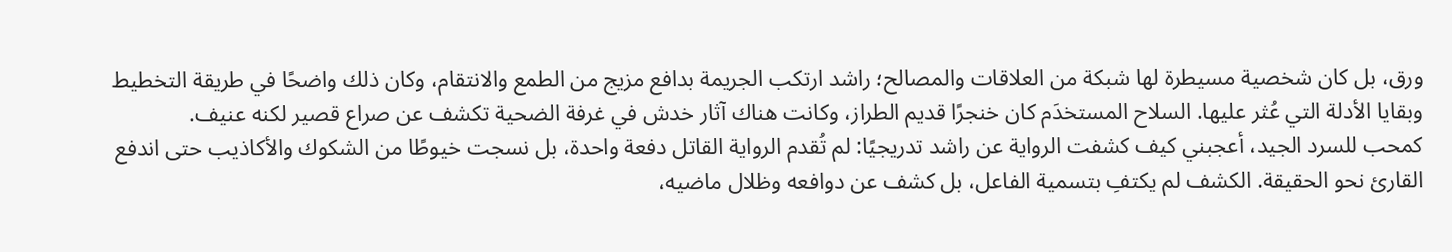ورق، بل كان شخصية مسيطرة لها شبكة من العلاقات والمصالح؛ راشد ارتكب الجريمة بدافع مزيج من الطمع والانتقام، وكان ذلك واضحًا في طريقة التخطيط وبقايا الأدلة التي عُثر عليها. السلاح المستخدَم كان خنجرًا قديم الطراز، وكانت هناك آثار خدش في غرفة الضحية تكشف عن صراع قصير لكنه عنيف.
كمحب للسرد الجيد، أعجبني كيف كشفت الرواية عن راشد تدريجيًا: لم تُقدم الرواية القاتل دفعة واحدة، بل نسجت خيوطًا من الشكوك والأكاذيب حتى اندفع القارئ نحو الحقيقة. الكشف لم يكتفِ بتسمية الفاعل، بل كشف عن دوافعه وظلال ماضيه،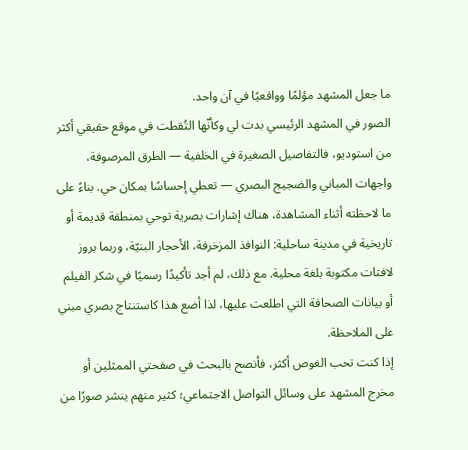ما جعل المشهد مؤلمًا وواقعيًا في آن واحد.
الصور في المشهد الرئيسي بدت لي وكأنّها التُقطت في موقع حقيقي أكثر من استوديو، فالتفاصيل الصغيرة في الخلفية — الطرق المرصوفة، واجهات المباني والضجيج البصري — تعطي إحساسًا بمكان حي. بناءً على ما لاحظته أثناء المشاهدة، هناك إشارات بصرية توحي بمنطقة قديمة أو تاريخية في مدينة ساحلية: النوافذ المزخرفة، الأحجار البنيّة، وربما بروز لافتات مكتوبة بلغة محلية. مع ذلك، لم أجد تأكيدًا رسميًا في شكر الفيلم أو بيانات الصحافة التي اطلعت عليها، لذا أضع هذا كاستنتاج بصري مبني على الملاحظة.
إذا كنت تحب الغوص أكثر، فأنصح بالبحث في صفحتي الممثلين أو مخرج المشهد على وسائل التواصل الاجتماعي؛ كثير منهم ينشر صورًا من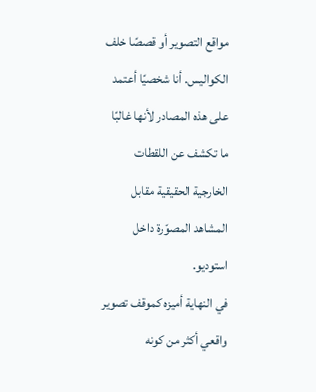مواقع التصوير أو قصصًا خلف الكواليس. أنا شخصيًا أعتمد على هذه المصادر لأنها غالبًا ما تكشف عن اللقطات الخارجية الحقيقية مقابل المشاهد المصوّرة داخل استوديو.
في النهاية أميزه كموقف تصوير واقعي أكثر من كونه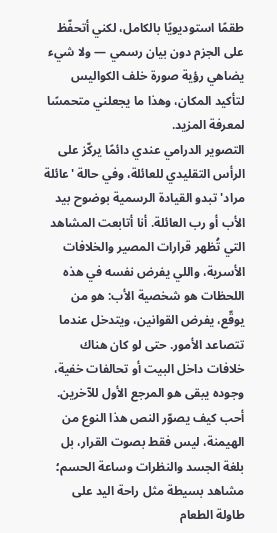طقمًا استوديويًا بالكامل، لكني أتحفّظ على الجزم دون بيان رسمي — ولا شيء يضاهي رؤية صورة خلف الكواليس لتأكيد المكان، وهذا ما يجعلني متحمسًا لمعرفة المزيد.
التصوير الدرامي عندي دائمًا يركّز على الرأس التقليدي للعائلة، وفي حالة 'عائلة مراد' تبدو القيادة الرسمية بوضوح بيد الأب أو رب العائلة. أنا أتابعت المشاهد التي تُظهر قرارات المصير والخلافات الأسرية، واللي يفرض نفسه في هذه اللحظات هو شخصية الأب: هو من يوقّع، يفرض القوانين، ويتدخل عندما تتصاعد الأمور. حتى لو كان هناك خلافات داخل البيت أو تحالفات خفية، وجوده يبقى هو المرجع الأول للآخرين.
أحب كيف يصوّر النص هذا النوع من الهيمنة، ليس فقط بصوت القرار، بل بلغة الجسد والنظرات وساعة الحسم؛ مشاهد بسيطة مثل راحة اليد على طاولة الطعام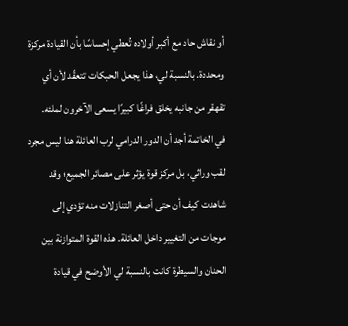أو نقاش حاد مع أكبر أولاده تُعطي إحساسًا بأن القيادة مركزة ومحددة. بالنسبة لي، هذا يجعل الحبكات تتعقّد لأن أي تقهقر من جانبه يخلق فراغًا كبيرًا يسعى الآخرون لملئه.
في الخاتمة أجد أن الدور الدرامي لرب العائلة هنا ليس مجرد لقب وراثي، بل مركز قوة يؤثر على مصائر الجميع؛ وقد شاهدت كيف أن حتى أصغر التنازلات منه تؤدي إلى موجات من التغيير داخل العائلة. هذه القوة المتوازنة بين الحنان والسيطرة كانت بالنسبة لي الأوضح في قيادة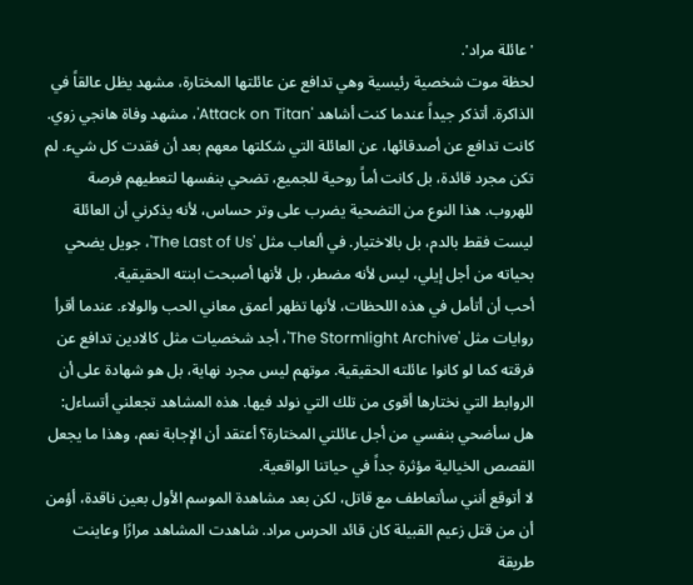'عائلة مراد'.
لحظة موت شخصية رئيسية وهي تدافع عن عائلتها المختارة، مشهد يظل عالقاً في الذاكرة. أتذكر جيداً عندما كنت أشاهد 'Attack on Titan'، مشهد وفاة هانجي زوي. كانت تدافع عن أصدقائها، عن العائلة التي شكلتها معهم بعد أن فقدت كل شيء. لم تكن مجرد قائدة، بل كانت أماً روحية للجميع، تضحي بنفسها لتعطيهم فرصة للهروب. هذا النوع من التضحية يضرب على وتر حساس، لأنه يذكرني أن العائلة ليست فقط بالدم، بل بالاختيار. في ألعاب مثل 'The Last of Us'، جويل يضحي بحياته من أجل إيلي، ليس لأنه مضطر، بل لأنها أصبحت ابنته الحقيقية.
أحب أن أتأمل في هذه اللحظات، لأنها تظهر أعمق معاني الحب والولاء. عندما أقرأ روايات مثل 'The Stormlight Archive'، أجد شخصيات مثل كالادين تدافع عن فرقته كما لو كانوا عائلته الحقيقية. موتهم ليس مجرد نهاية، بل هو شهادة على أن الروابط التي نختارها أقوى من تلك التي نولد فيها. هذه المشاهد تجعلني أتساءل: هل سأضحي بنفسي من أجل عائلتي المختارة؟ أعتقد أن الإجابة نعم، وهذا ما يجعل القصص الخيالية مؤثرة جداً في حياتنا الواقعية.
لا أتوقع أنني سأتعاطف مع قاتل، لكن بعد مشاهدة الموسم الأول بعين ناقدة، أؤمن أن من قتل زعيم القبيلة كان قائد الحرس مراد. شاهدت المشاهد مرارًا وعاينت طريقة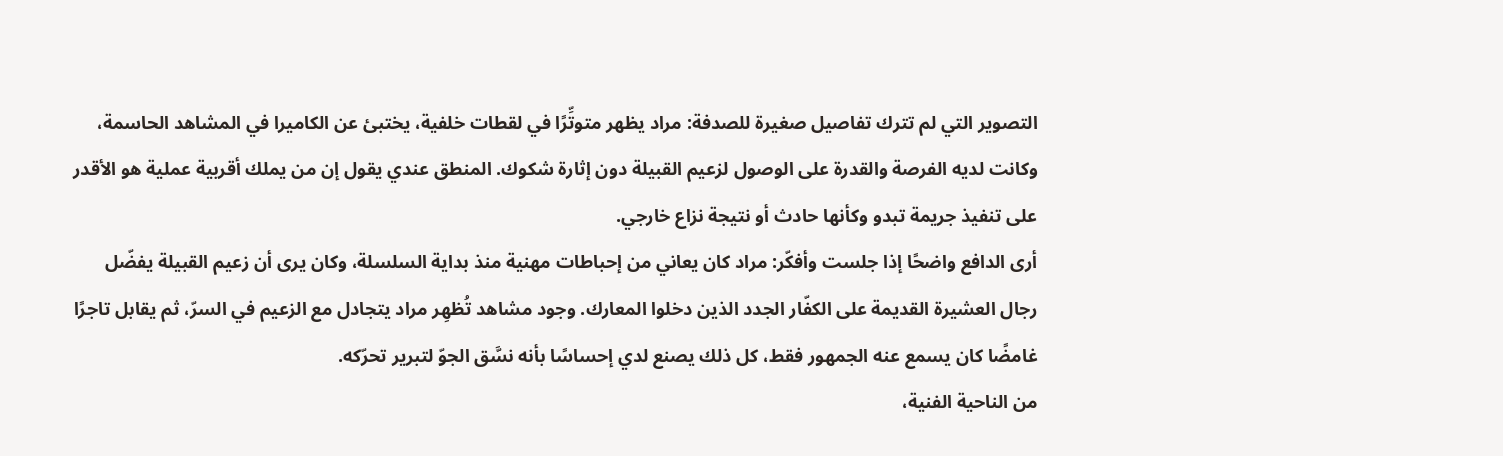التصوير التي لم تترك تفاصيل صغيرة للصدفة: مراد يظهر متوتِّرًا في لقطات خلفية، يختبئ عن الكاميرا في المشاهد الحاسمة، وكانت لديه الفرصة والقدرة على الوصول لزعيم القبيلة دون إثارة شكوك. المنطق عندي يقول إن من يملك أقربية عملية هو الأقدر على تنفيذ جريمة تبدو وكأنها حادث أو نتيجة نزاع خارجي.
أرى الدافع واضحًا إذا جلست وأفكّر: مراد كان يعاني من إحباطات مهنية منذ بداية السلسلة، وكان يرى أن زعيم القبيلة يفضّل رجال العشيرة القديمة على الكفّار الجدد الذين دخلوا المعارك. وجود مشاهد تُظهِر مراد يتجادل مع الزعيم في السرّ، ثم يقابل تاجرًا غامضًا كان يسمع عنه الجمهور فقط، كل ذلك يصنع لدي إحساسًا بأنه نسَّق الجوّ لتبرير تحرّكه.
من الناحية الفنية،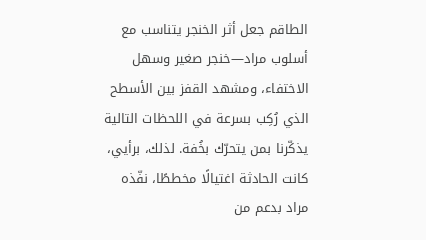الطاقم جعل أثر الخنجر يتناسب مع أسلوب مراد—خنجر صغير وسهل الاختفاء، ومشهد القفز بين الأسطح الذي رُكِب بسرعة في اللحظات التالية يذكّرنا بمن يتحرّك بخُفة. لذلك، برأيي، كانت الحادثة اغتيالًا مخططًا، نفّذه مراد بدعم من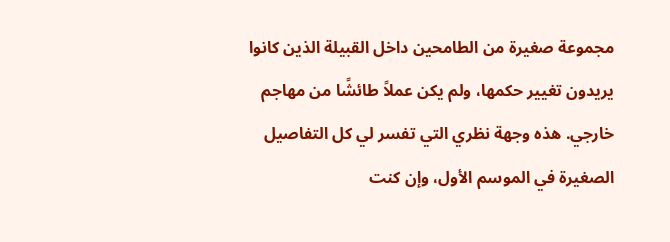مجموعة صغيرة من الطامحين داخل القبيلة الذين كانوا يريدون تغيير حكمها، ولم يكن عملاً طائشًا من مهاجم خارجي. هذه وجهة نظري التي تفسر لي كل التفاصيل الصغيرة في الموسم الأول، وإن كنت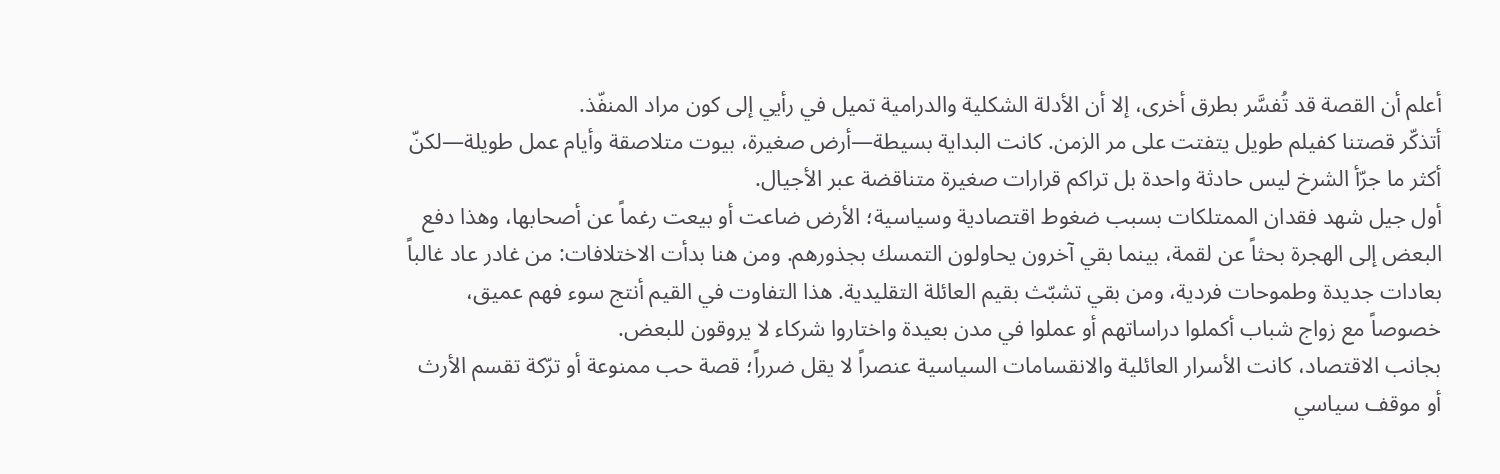أعلم أن القصة قد تُفسَّر بطرق أخرى، إلا أن الأدلة الشكلية والدرامية تميل في رأيي إلى كون مراد المنفّذ.
أتذكّر قصتنا كفيلم طويل يتفتت على مر الزمن. كانت البداية بسيطة—أرض صغيرة، بيوت متلاصقة وأيام عمل طويلة—لكنّ أكثر ما جرّأ الشرخ ليس حادثة واحدة بل تراكم قرارات صغيرة متناقضة عبر الأجيال.
أول جيل شهد فقدان الممتلكات بسبب ضغوط اقتصادية وسياسية؛ الأرض ضاعت أو بيعت رغماً عن أصحابها، وهذا دفع البعض إلى الهجرة بحثاً عن لقمة، بينما بقي آخرون يحاولون التمسك بجذورهم. ومن هنا بدأت الاختلافات: من غادر عاد غالباً بعادات جديدة وطموحات فردية، ومن بقي تشبّث بقيم العائلة التقليدية. هذا التفاوت في القيم أنتج سوء فهم عميق، خصوصاً مع زواج شباب أكملوا دراساتهم أو عملوا في مدن بعيدة واختاروا شركاء لا يروقون للبعض.
بجانب الاقتصاد، كانت الأسرار العائلية والانقسامات السياسية عنصراً لا يقل ضرراً؛ قصة حب ممنوعة أو ترّكة تقسم الأرث أو موقف سياسي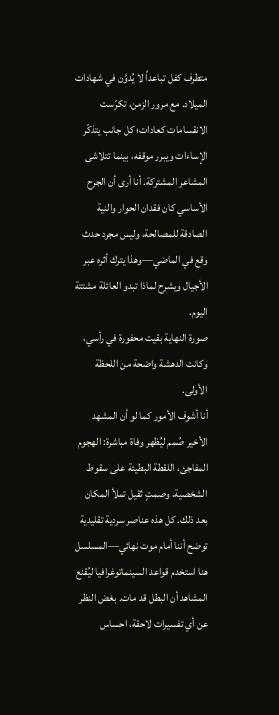متطرف كفل تباعداً لا يُدوَّن في شهادات الميلاد. مع مرور الزمن، تكرّست الانقسامات كعادات؛ كل جانب يتذكّر الإساءات ويبرر موقفه، بينما تتلاشى المشاعر المشتركة. أنا أرى أن الجرح الأساسي كان فقدان الحوار والنية الصادقة للمصالحة، وليس مجرد حدث وقع في الماضي—وهذا يترك أثره عبر الأجيال ويشرح لماذا تبدو العائلة مشتتة اليوم.
صورة النهاية بقيت محفورة في رأسي، وكانت الدهشة واضحة من اللحظة الأولى.
أنا أشوف الأمور كما لو أن المشهد الأخير صُمم ليُظهر وفاة مباشرة: الهجوم المفاجئ، اللقطة البطيئة على سقوط الشخصية، وصمتٍ ثقيل تملأ المكان بعد ذلك. كل هذه عناصر سردية تقليدية توضح أننا أمام موت نهائي—المسلسل هنا استخدم قواعد السينماتوغرافيا ليُقنع المشاهد أن البطل قد مات. بغض النظر عن أي تفسيرات لاحقة، احساس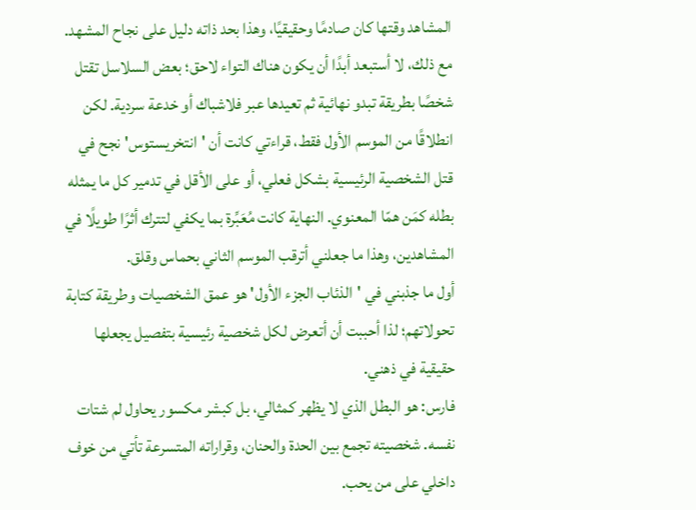المشاهد وقتها كان صادمًا وحقيقيًا، وهذا بحد ذاته دليل على نجاح المشهد.
مع ذلك، لا أستبعد أبدًا أن يكون هناك التواء لاحق؛ بعض السلاسل تقتل شخصًا بطريقة تبدو نهائية ثم تعيدها عبر فلاشباك أو خدعة سردية. لكن انطلاقًا من الموسم الأول فقط، قراءتي كانت أن 'انتخريستوس' نجح في قتل الشخصية الرئيسية بشكل فعلي، أو على الأقل في تدمير كل ما يمثله بطله كمَن همّا المعنوي. النهاية كانت مُعَبِّرة بما يكفي لتترك أثرًا طويلًا في المشاهدين، وهذا ما جعلني أترقب الموسم الثاني بحماس وقلق.
أول ما جذبني في 'الذئاب الجزء الأول' هو عمق الشخصيات وطريقة كتابة تحولاتهم؛ لذا أحببت أن أتعرض لكل شخصية رئيسية بتفصيل يجعلها حقيقية في ذهني.
فارس: هو البطل الذي لا يظهر كمثالي، بل كبشر مكسور يحاول لم شتات نفسه. شخصيته تجمع بين الحدة والحنان، وقراراته المتسرعة تأتي من خوف داخلي على من يحب.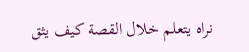نراه يتعلم خلال القصة كيف يثق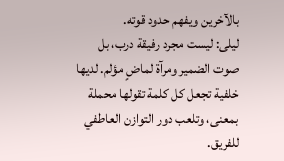بالآخرين ويفهم حدود قوته.
ليلى: ليست مجرد رفيقة درب، بل صوت الضمير ومرآة لماضٍ مؤلم. لديها خلفية تجعل كل كلمة تقولها محملة بمعنى، وتلعب دور التوازن العاطفي للفريق.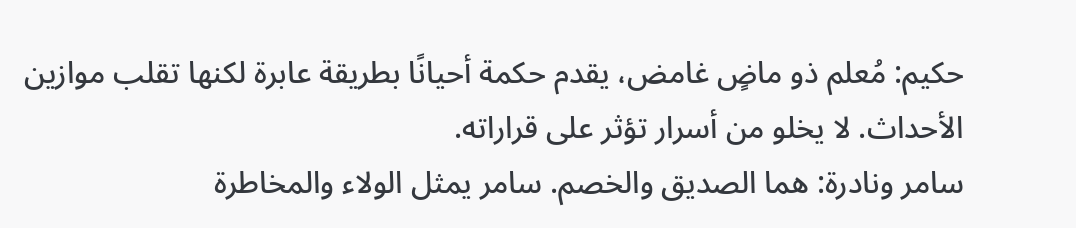حكيم: مُعلم ذو ماضٍ غامض، يقدم حكمة أحيانًا بطريقة عابرة لكنها تقلب موازين الأحداث. لا يخلو من أسرار تؤثر على قراراته.
سامر ونادرة: هما الصديق والخصم. سامر يمثل الولاء والمخاطرة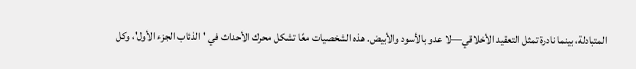المتبادلة، بينما نادرة تمثل التعقيد الأخلاقي—لا عدو بالأسود والأبيض. هذه الشخصيات معًا تشكل محرك الأحداث في 'الذئاب الجزء الأول'، وكل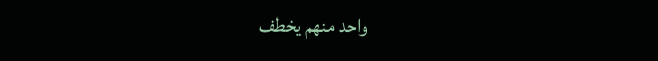واحد منهم يخطف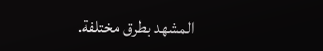المشهد بطرق مختلفة.